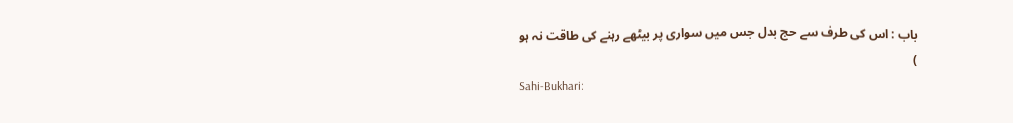باب : اس کی طرف سے حج بدل جس میں سواری پر بیٹھے رہنے کی طاقت نہ ہو
)
Sahi-Bukhari: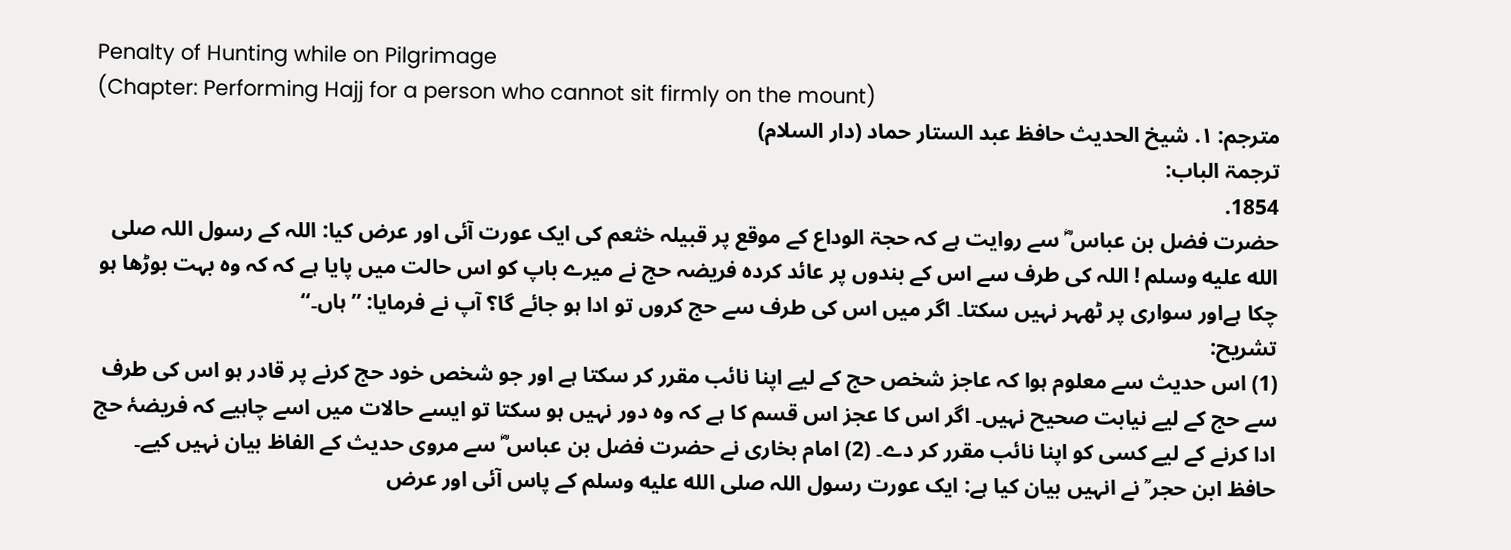Penalty of Hunting while on Pilgrimage
(Chapter: Performing Hajj for a person who cannot sit firmly on the mount)
مترجم: ١. شیخ الحدیث حافظ عبد الستار حماد (دار السلام)
ترجمۃ الباب:
1854.
حضرت فضل بن عباس ؓ سے روایت ہے کہ حجۃ الوداع کے موقع پر قبیلہ خثعم کی ایک عورت آئی اور عرض کیا: اللہ کے رسول اللہ صلى الله عليه وسلم ! اللہ کی طرف سے اس کے بندوں پر عائد کردہ فریضہ حج نے میرے باپ کو اس حالت میں پایا ہے کہ کہ وہ بہت بوڑھا ہو چکا ہےاور سواری پر ٹھہر نہیں سکتا۔ اگر میں اس کی طرف سے حج کروں تو ادا ہو جائے گا؟ آپ نے فرمایا: ’’ہاں۔‘‘
تشریح:
(1) اس حدیث سے معلوم ہوا کہ عاجز شخص حج کے لیے اپنا نائب مقرر کر سکتا ہے اور جو شخص خود حج کرنے پر قادر ہو اس کی طرف سے حج کے لیے نیابت صحیح نہیں۔ اگر اس کا عجز اس قسم کا ہے کہ وہ دور نہیں ہو سکتا تو ایسے حالات میں اسے چاہیے کہ فریضۂ حج ادا کرنے کے لیے کسی کو اپنا نائب مقرر کر دے۔ (2) امام بخاری نے حضرت فضل بن عباس ؓ سے مروی حدیث کے الفاظ بیان نہیں کیے۔ حافظ ابن حجر ؒ نے انہیں بیان کیا ہے: ایک عورت رسول اللہ صلى الله عليه وسلم کے پاس آئی اور عرض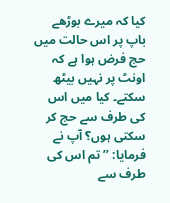کیا کہ میرے بوڑھے باپ پر اس حالت میں حج فرض ہوا ہے کہ اونٹ پر نہیں بیٹھ سکتے۔ کیا میں اس کی طرف سے حج کر سکتی ہوں؟ آپ نے فرمایا: ’’تم اس کی طرف سے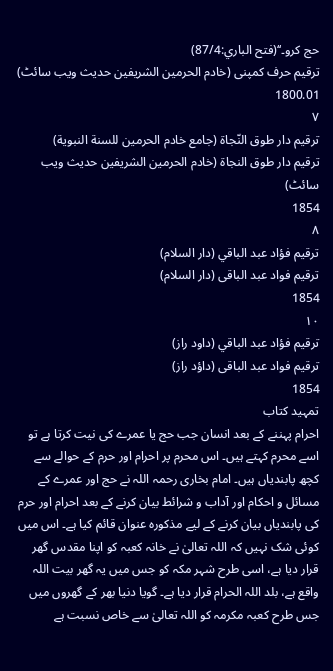حج کرو۔‘‘(فتح الباري:87/4)
ترقیم حرف کمپنی (خادم الحرمین الشریفین حدیث ویب سائٹ)
1800.01
٧
ترقيم دار طوق النّجاة (جامع خادم الحرمين للسنة النبوية)
ترقیم دار طوق النجاۃ (خادم الحرمین الشریفین حدیث ویب سائٹ)
1854
٨
ترقيم فؤاد عبد الباقي (دار السلام)
ترقیم فواد عبد الباقی (دار السلام)
1854
١٠
ترقيم فؤاد عبد الباقي (داود راز)
ترقیم فواد عبد الباقی (داؤد راز)
1854
تمہید کتاب
احرام پہننے کے بعد انسان جب حج یا عمرے کی نیت کرتا ہے تو اسے محرم کہتے ہیں۔ اس محرم پر احرام اور حرم کے حوالے سے کچھ پابندیاں ہیں۔ امام بخاری رحمہ اللہ نے حج اور عمرے کے مسائل و احکام اور آداب و شرائط بیان کرنے کے بعد احرام اور حرم کی پابندیاں بیان کرنے کے لیے مذکورہ عنوان قائم کیا ہے۔ اس میں کوئی شک نہیں کہ اللہ تعالیٰ نے خانہ کعبہ کو اپنا مقدس گھر قرار دیا ہے، اسی طرح شہر مکہ کو جس میں یہ گھر بیت اللہ واقع ہے، بلد اللہ الحرام قرار دیا ہے۔ گویا دنیا بھر کے گھروں میں جس طرح کعبہ مکرمہ کو اللہ تعالیٰ سے خاص نسبت ہے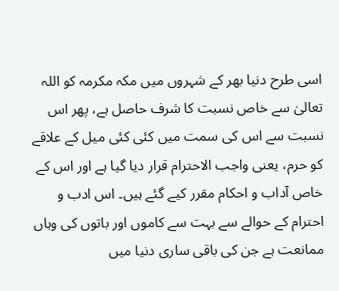اسی طرح دنیا بھر کے شہروں میں مکہ مکرمہ کو اللہ تعالیٰ سے خاص نسبت کا شرف حاصل ہے، پھر اس نسبت سے اس کی سمت میں کئی کئی میل کے علاقے کو حرم، یعنی واجب الاحترام قرار دیا گیا ہے اور اس کے خاص آداب و احکام مقرر کیے گئے ہیں۔ اس ادب و احترام کے حوالے سے بہت سے کاموں اور باتوں کی وہاں ممانعت ہے جن کی باقی ساری دنیا میں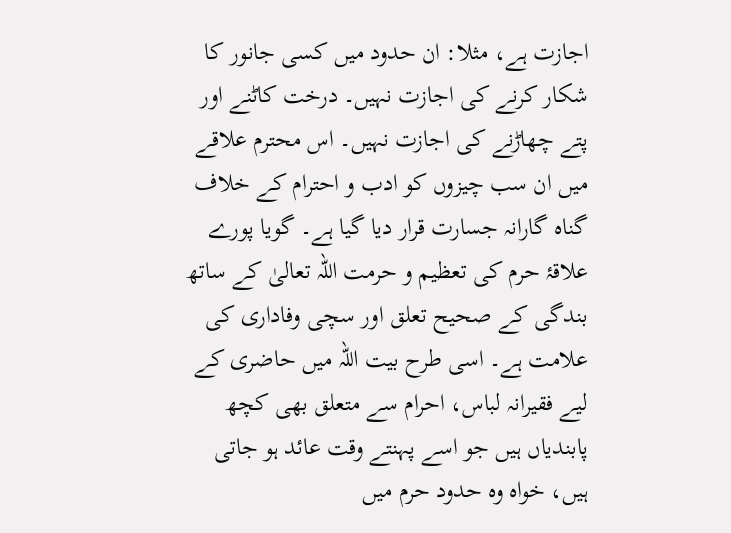اجازت ہے، مثلا: ان حدود میں کسی جانور کا شکار کرنے کی اجازت نہیں۔ درخت کاٹنے اور پتے چھاڑنے کی اجازت نہیں۔ اس محترم علاقے میں ان سب چیزوں کو ادب و احترام کے خلاف گناہ گارانہ جسارت قرار دیا گیا ہے۔ گویا پورے علاقۂ حرم کی تعظیم و حرمت اللہ تعالیٰ کے ساتھ بندگی کے صحیح تعلق اور سچی وفاداری کی علامت ہے۔ اسی طرح بیت اللہ میں حاضری کے لیے فقیرانہ لباس، احرام سے متعلق بھی کچھ پابندیاں ہیں جو اسے پہنتے وقت عائد ہو جاتی ہیں، خواہ وہ حدود حرم میں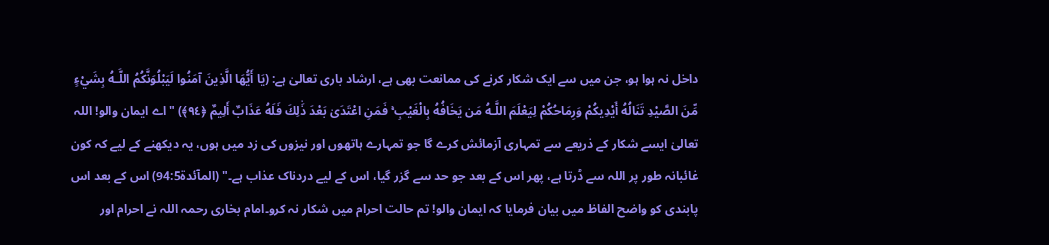داخل نہ ہوا ہو، جن میں سے ایک شکار کرنے کی ممانعت بھی ہے، ارشاد باری تعالیٰ ہے: (يَا أَيُّهَا الَّذِينَ آمَنُوا لَيَبْلُوَنَّكُمُ اللَّـهُ بِشَيْءٍ مِّنَ الصَّيْدِ تَنَالُهُ أَيْدِيكُمْ وَرِمَاحُكُمْ لِيَعْلَمَ اللَّـهُ مَن يَخَافُهُ بِالْغَيْبِ ۚ فَمَنِ اعْتَدَىٰ بَعْدَ ذَٰلِكَ فَلَهُ عَذَابٌ أَلِيمٌ ﴿٩٤﴾) "اے ایمان والو! اللہ تعالیٰ ایسے شکار کے ذریعے سے تمہاری آزمائش کرے گا جو تمہارے ہاتھوں اور نیزوں کی زد میں ہوں، یہ دیکھنے کے لیے کہ کون غائبانہ طور پر اللہ سے ڈرتا ہے، پھر اس کے بعد جو حد سے گزر گیا، اس کے لیے دردناک عذاب ہے۔" (المآئدۃ94:5) اس کے بعد اس پابندی کو واضح الفاظ میں بیان فرمایا کہ ایمان والو! تم حالت احرام میں شکار نہ کرو۔امام بخاری رحمہ اللہ نے احرام اور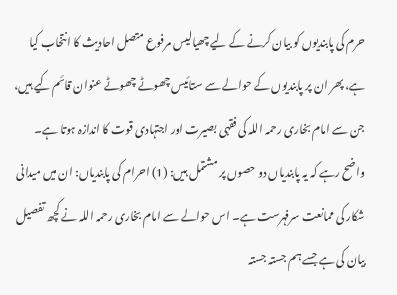حرم کی پابندیوں کو بیان کرنے کے لیے چھیالیس مرفوع متصل احادیث کا انتخاب کیا ہے، پھر ان پر پابندیوں کے حوالے سے ستائیس چھوٹے چھوٹے عنوان قائم کیے ہیں، جن سے امام بخاری رحمہ اللہ کی فقہی بصیرت اور اجتہادی قوت کا اندازہ ہوتا ہے۔ واضح رہے کہ یہ پابندیاں دو حصوں پر مشتمل ہیں: (1) احرام کی پابندیاں: ان میں میدانی شکار کی ممانعت سرفہرست ہے۔ اس حوالے سے امام بخاری رحمہ اللہ نے کچھ تفصیل بیان کی ہے جسے ہم جستہ جستہ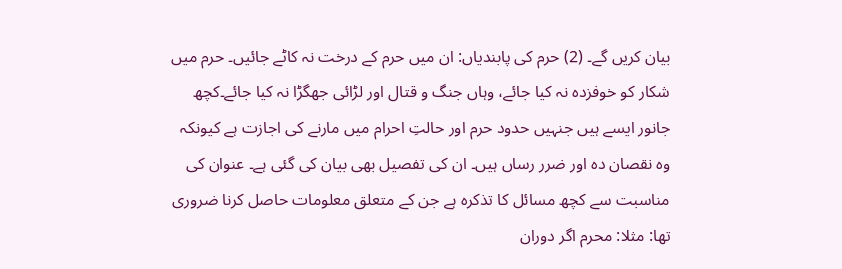بیان کریں گے۔ (2) حرم کی پابندیاں: ان میں حرم کے درخت نہ کاٹے جائیں۔ حرم میں شکار کو خوفزدہ نہ کیا جائے، وہاں جنگ و قتال اور لڑائی جھگڑا نہ کیا جائے۔کچھ جانور ایسے ہیں جنہیں حدود حرم اور حالتِ احرام میں مارنے کی اجازت ہے کیونکہ وہ نقصان دہ اور ضرر رساں ہیں۔ ان کی تفصیل بھی بیان کی گئی ہے۔ عنوان کی مناسبت سے کچھ مسائل کا تذکرہ ہے جن کے متعلق معلومات حاصل کرنا ضروری تھا: مثلا: محرم اگر دوران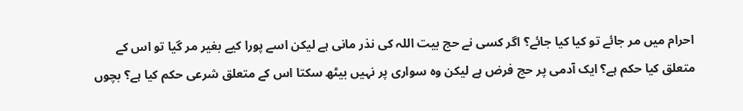احرام میں مر جائے تو کیا کیا جائے؟ اگر کسی نے حج بیت اللہ کی نذر مانی ہے لیکن اسے پورا کیے بغیر مر گیا تو اس کے متعلق کیا حکم ہے؟ ایک آدمی پر حج فرض ہے لیکن وہ سواری پر نہیں بیٹھ سکتا اس کے متعلق شرعی حکم کیا ہے؟ بچوں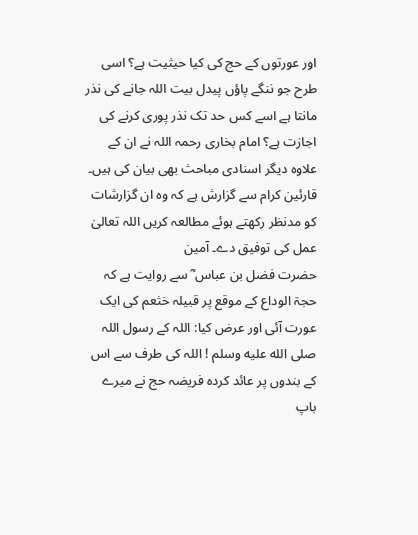اور عورتوں کے حج کی کیا حیثیت ہے؟ اسی طرح جو ننگے پاؤں پیدل بیت اللہ جانے کی نذر مانتا ہے اسے کس حد تک نذر پوری کرنے کی اجازت ہے؟ امام بخاری رحمہ اللہ نے ان کے علاوہ دیگر اسنادی مباحث بھی بیان کی ہیں۔ قارئین کرام سے گزارش ہے کہ وہ ان گزارشات کو مدنظر رکھتے ہوئے مطالعہ کریں اللہ تعالیٰ عمل کی توفیق دے۔ آمین
حضرت فضل بن عباس ؓ سے روایت ہے کہ حجۃ الوداع کے موقع پر قبیلہ خثعم کی ایک عورت آئی اور عرض کیا: اللہ کے رسول اللہ صلى الله عليه وسلم ! اللہ کی طرف سے اس کے بندوں پر عائد کردہ فریضہ حج نے میرے باپ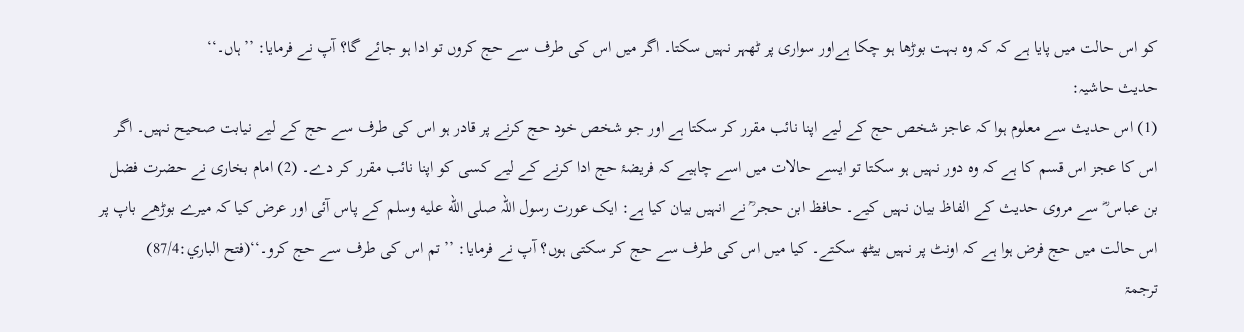کو اس حالت میں پایا ہے کہ کہ وہ بہت بوڑھا ہو چکا ہےاور سواری پر ٹھہر نہیں سکتا۔ اگر میں اس کی طرف سے حج کروں تو ادا ہو جائے گا؟ آپ نے فرمایا: ’’ہاں۔‘‘
حدیث حاشیہ:
(1) اس حدیث سے معلوم ہوا کہ عاجز شخص حج کے لیے اپنا نائب مقرر کر سکتا ہے اور جو شخص خود حج کرنے پر قادر ہو اس کی طرف سے حج کے لیے نیابت صحیح نہیں۔ اگر اس کا عجز اس قسم کا ہے کہ وہ دور نہیں ہو سکتا تو ایسے حالات میں اسے چاہیے کہ فریضۂ حج ادا کرنے کے لیے کسی کو اپنا نائب مقرر کر دے۔ (2) امام بخاری نے حضرت فضل بن عباس ؓ سے مروی حدیث کے الفاظ بیان نہیں کیے۔ حافظ ابن حجر ؒ نے انہیں بیان کیا ہے: ایک عورت رسول اللہ صلى الله عليه وسلم کے پاس آئی اور عرض کیا کہ میرے بوڑھے باپ پر اس حالت میں حج فرض ہوا ہے کہ اونٹ پر نہیں بیٹھ سکتے۔ کیا میں اس کی طرف سے حج کر سکتی ہوں؟ آپ نے فرمایا: ’’تم اس کی طرف سے حج کرو۔‘‘(فتح الباري:87/4)
ترجمۃ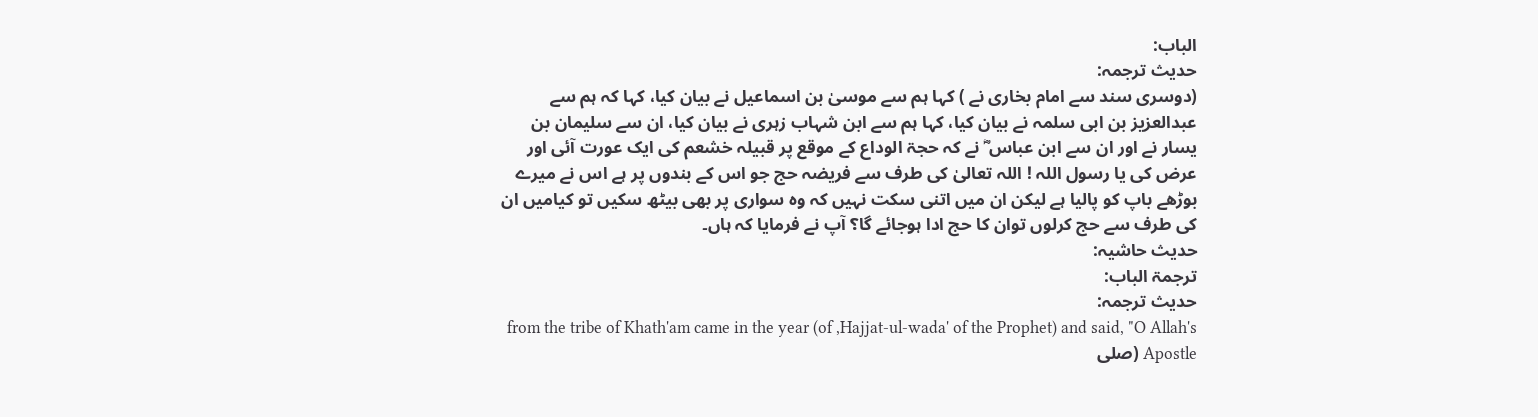الباب:
حدیث ترجمہ:
(دوسری سند سے امام بخاری نے ) کہا ہم سے موسیٰ بن اسماعیل نے بیان کیا، کہا کہ ہم سے عبدالعزیز بن ابی سلمہ نے بیان کیا، کہا ہم سے ابن شہاب زہری نے بیان کیا، ان سے سلیمان بن یسار نے اور ان سے ابن عباس ؓ نے کہ حجۃ الوداع کے موقع پر قبیلہ خشعم کی ایک عورت آئی اور عرض کی یا رسول اللہ ! اللہ تعالیٰ کی طرف سے فریضہ حج جو اس کے بندوں پر ہے اس نے میرے بوڑھے باپ کو پالیا ہے لیکن ان میں اتنی سکت نہیں کہ وہ سواری پر بھی بیٹھ سکیں تو کیامیں ان کی طرف سے حج کرلوں توان کا حج ادا ہوجائے گا؟ آپ نے فرمایا کہ ہاں۔
حدیث حاشیہ:
ترجمۃ الباب:
حدیث ترجمہ:
from the tribe of Khath'am came in the year (of ,Hajjat-ul-wada' of the Prophet) and said, "O Allah's Apostle (صلى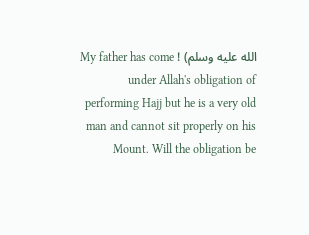الله عليه وسلم) ! My father has come under Allah's obligation of performing Hajj but he is a very old man and cannot sit properly on his Mount. Will the obligation be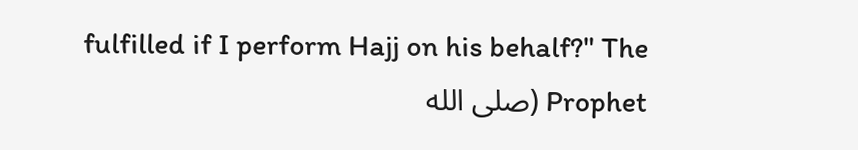fulfilled if I perform Hajj on his behalf?" The Prophet (صلى الله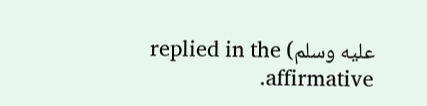عليه وسلم) replied in the affirmative.